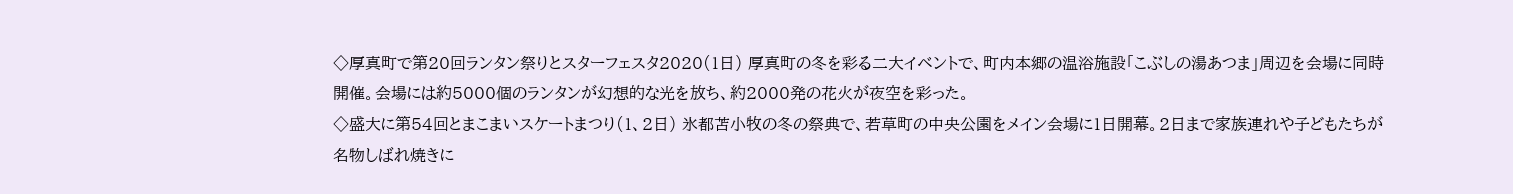◇厚真町で第20回ランタン祭りとスターフェスタ2020(1日) 厚真町の冬を彩る二大イベントで、町内本郷の温浴施設「こぶしの湯あつま」周辺を会場に同時開催。会場には約5000個のランタンが幻想的な光を放ち、約2000発の花火が夜空を彩った。
◇盛大に第54回とまこまいスケートまつり(1、2日) 氷都苫小牧の冬の祭典で、若草町の中央公園をメイン会場に1日開幕。2日まで家族連れや子どもたちが名物しばれ焼きに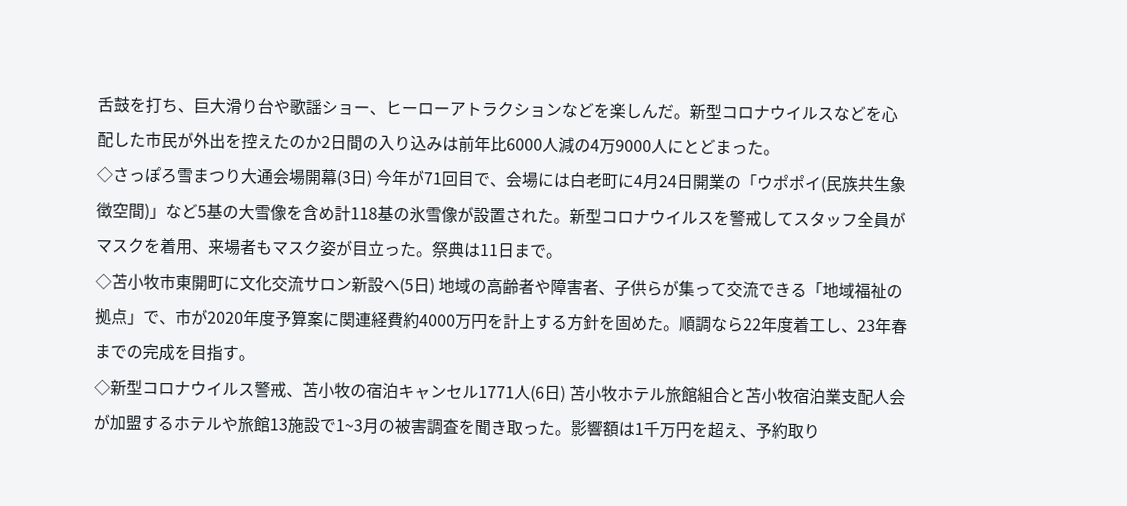舌鼓を打ち、巨大滑り台や歌謡ショー、ヒーローアトラクションなどを楽しんだ。新型コロナウイルスなどを心配した市民が外出を控えたのか2日間の入り込みは前年比6000人減の4万9000人にとどまった。
◇さっぽろ雪まつり大通会場開幕(3日) 今年が71回目で、会場には白老町に4月24日開業の「ウポポイ(民族共生象徴空間)」など5基の大雪像を含め計118基の氷雪像が設置された。新型コロナウイルスを警戒してスタッフ全員がマスクを着用、来場者もマスク姿が目立った。祭典は11日まで。
◇苫小牧市東開町に文化交流サロン新設へ(5日) 地域の高齢者や障害者、子供らが集って交流できる「地域福祉の拠点」で、市が2020年度予算案に関連経費約4000万円を計上する方針を固めた。順調なら22年度着工し、23年春までの完成を目指す。
◇新型コロナウイルス警戒、苫小牧の宿泊キャンセル1771人(6日) 苫小牧ホテル旅館組合と苫小牧宿泊業支配人会が加盟するホテルや旅館13施設で1~3月の被害調査を聞き取った。影響額は1千万円を超え、予約取り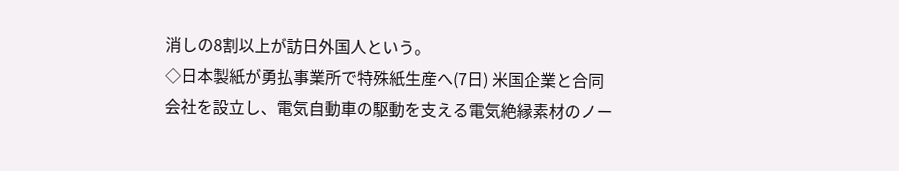消しの8割以上が訪日外国人という。
◇日本製紙が勇払事業所で特殊紙生産へ(7日) 米国企業と合同会社を設立し、電気自動車の駆動を支える電気絶縁素材のノー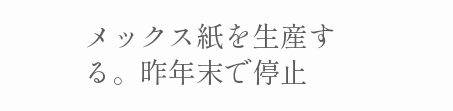メックス紙を生産する。昨年末で停止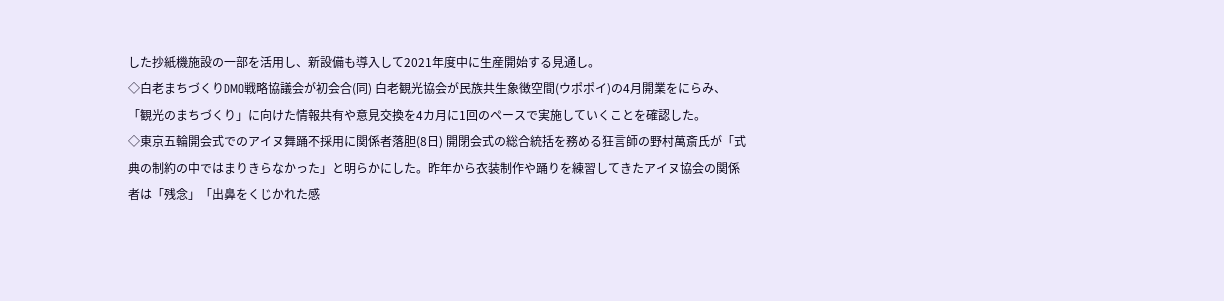した抄紙機施設の一部を活用し、新設備も導入して2021年度中に生産開始する見通し。
◇白老まちづくりDMO戦略協議会が初会合(同) 白老観光協会が民族共生象徴空間(ウポポイ)の4月開業をにらみ、「観光のまちづくり」に向けた情報共有や意見交換を4カ月に1回のペースで実施していくことを確認した。
◇東京五輪開会式でのアイヌ舞踊不採用に関係者落胆(8日) 開閉会式の総合統括を務める狂言師の野村萬斎氏が「式典の制約の中ではまりきらなかった」と明らかにした。昨年から衣装制作や踊りを練習してきたアイヌ協会の関係者は「残念」「出鼻をくじかれた感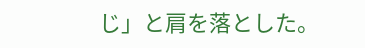じ」と肩を落とした。